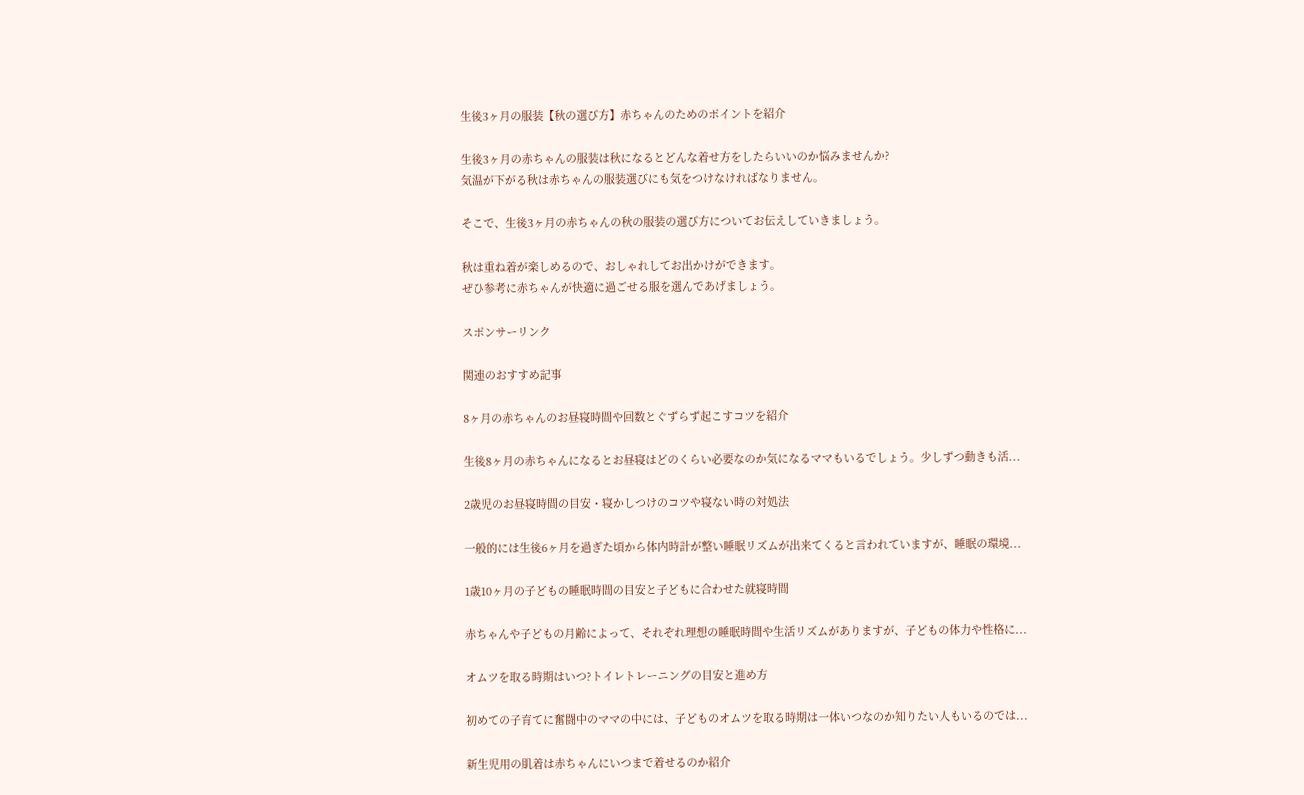生後3ヶ月の服装【秋の選び方】赤ちゃんのためのポイントを紹介

生後3ヶ月の赤ちゃんの服装は秋になるとどんな着せ方をしたらいいのか悩みませんか?
気温が下がる秋は赤ちゃんの服装選びにも気をつけなければなりません。

そこで、生後3ヶ月の赤ちゃんの秋の服装の選び方についてお伝えしていきましょう。

秋は重ね着が楽しめるので、おしゃれしてお出かけができます。
ぜひ参考に赤ちゃんが快適に過ごせる服を選んであげましょう。

スポンサーリンク

関連のおすすめ記事

8ヶ月の赤ちゃんのお昼寝時間や回数とぐずらず起こすコツを紹介

生後8ヶ月の赤ちゃんになるとお昼寝はどのくらい必要なのか気になるママもいるでしょう。少しずつ動きも活...

2歳児のお昼寝時間の目安・寝かしつけのコツや寝ない時の対処法

一般的には生後6ヶ月を過ぎた頃から体内時計が整い睡眠リズムが出来てくると言われていますが、睡眠の環境...

1歳10ヶ月の子どもの睡眠時間の目安と子どもに合わせた就寝時間

赤ちゃんや子どもの月齢によって、それぞれ理想の睡眠時間や生活リズムがありますが、子どもの体力や性格に...

オムツを取る時期はいつ?トイレトレーニングの目安と進め方

初めての子育てに奮闘中のママの中には、子どものオムツを取る時期は一体いつなのか知りたい人もいるのでは...

新生児用の肌着は赤ちゃんにいつまで着せるのか紹介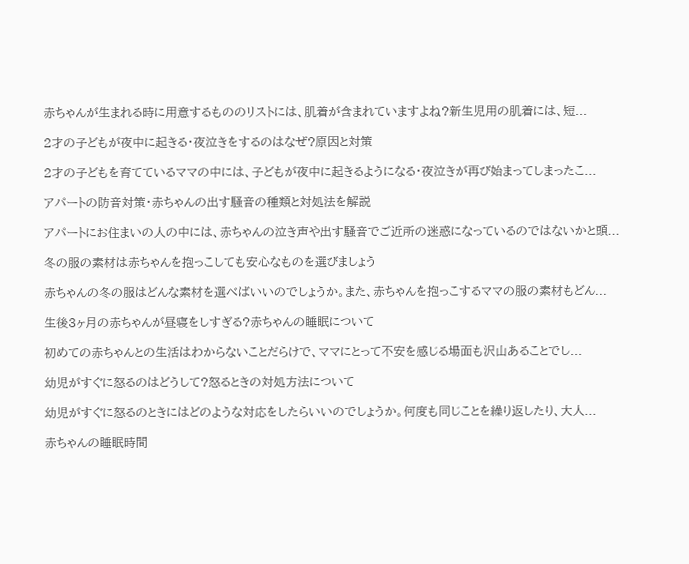赤ちゃんが生まれる時に用意するもののリストには、肌着が含まれていますよね?新生児用の肌着には、短...

2才の子どもが夜中に起きる・夜泣きをするのはなぜ?原因と対策

2才の子どもを育てているママの中には、子どもが夜中に起きるようになる・夜泣きが再び始まってしまったこ...

アパートの防音対策・赤ちゃんの出す騒音の種類と対処法を解説

アパートにお住まいの人の中には、赤ちゃんの泣き声や出す騒音でご近所の迷惑になっているのではないかと頭...

冬の服の素材は赤ちゃんを抱っこしても安心なものを選びましょう

赤ちゃんの冬の服はどんな素材を選べばいいのでしょうか。また、赤ちゃんを抱っこするママの服の素材もどん...

生後3ヶ月の赤ちゃんが昼寝をしすぎる?赤ちゃんの睡眠について

初めての赤ちゃんとの生活はわからないことだらけで、ママにとって不安を感じる場面も沢山あることでし...

幼児がすぐに怒るのはどうして?怒るときの対処方法について

幼児がすぐに怒るのときにはどのような対応をしたらいいのでしょうか。何度も同じことを繰り返したり、大人...

赤ちゃんの睡眠時間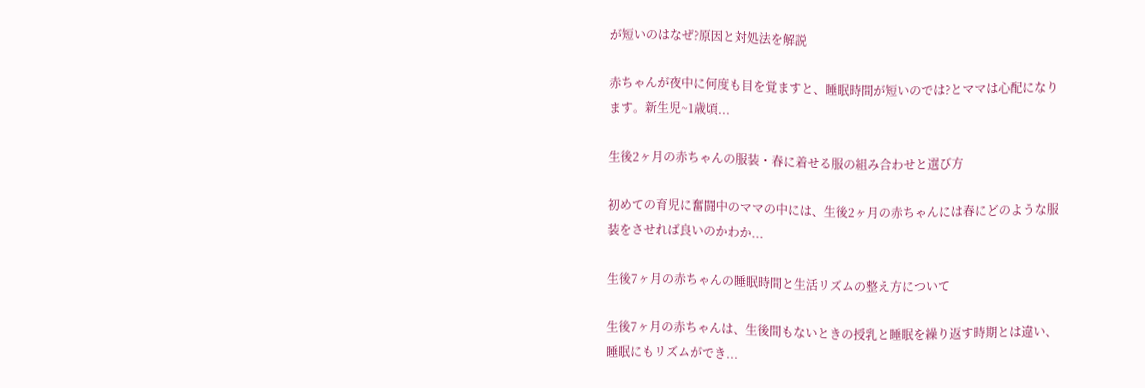が短いのはなぜ?原因と対処法を解説

赤ちゃんが夜中に何度も目を覚ますと、睡眠時間が短いのでは?とママは心配になります。新生児~1歳頃...

生後2ヶ月の赤ちゃんの服装・春に着せる服の組み合わせと選び方

初めての育児に奮闘中のママの中には、生後2ヶ月の赤ちゃんには春にどのような服装をさせれば良いのかわか...

生後7ヶ月の赤ちゃんの睡眠時間と生活リズムの整え方について

生後7ヶ月の赤ちゃんは、生後間もないときの授乳と睡眠を繰り返す時期とは違い、睡眠にもリズムができ...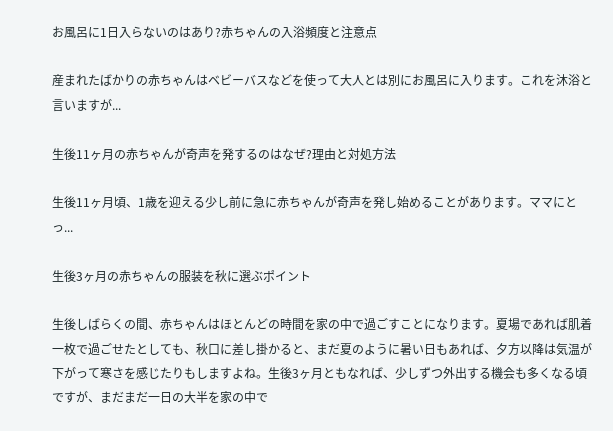お風呂に1日入らないのはあり?赤ちゃんの入浴頻度と注意点

産まれたばかりの赤ちゃんはベビーバスなどを使って大人とは別にお風呂に入ります。これを沐浴と言いますが...

生後11ヶ月の赤ちゃんが奇声を発するのはなぜ?理由と対処方法

生後11ヶ月頃、1歳を迎える少し前に急に赤ちゃんが奇声を発し始めることがあります。ママにとっ...

生後3ヶ月の赤ちゃんの服装を秋に選ぶポイント

生後しばらくの間、赤ちゃんはほとんどの時間を家の中で過ごすことになります。夏場であれば肌着一枚で過ごせたとしても、秋口に差し掛かると、まだ夏のように暑い日もあれば、夕方以降は気温が下がって寒さを感じたりもしますよね。生後3ヶ月ともなれば、少しずつ外出する機会も多くなる頃ですが、まだまだ一日の大半を家の中で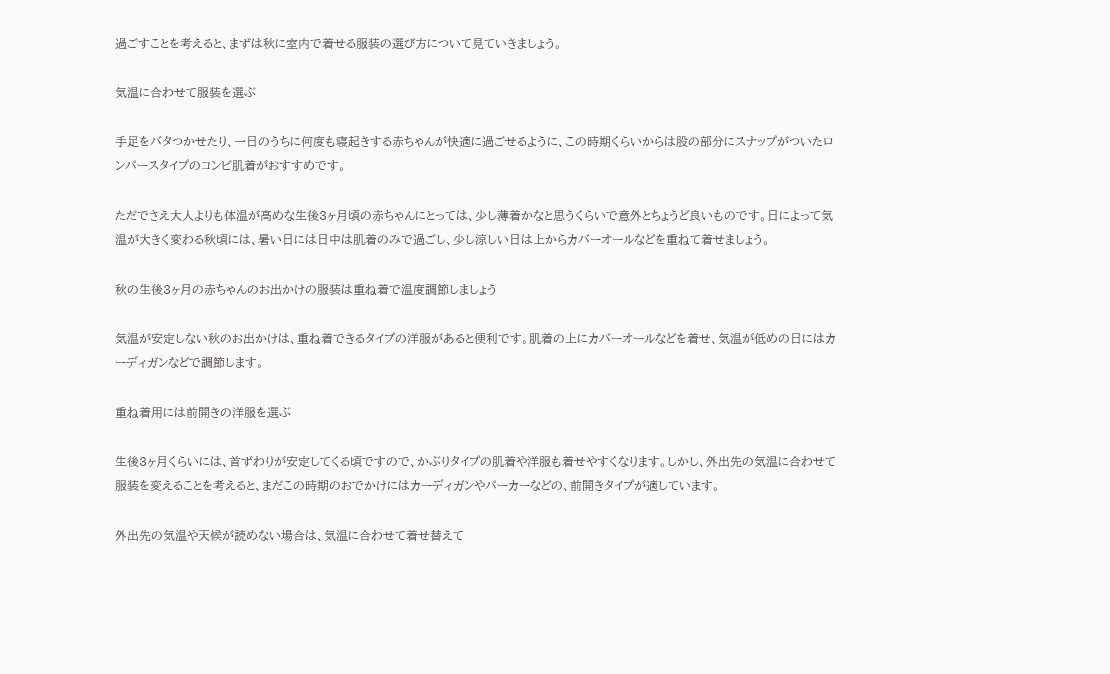過ごすことを考えると、まずは秋に室内で着せる服装の選び方について見ていきましょう。

気温に合わせて服装を選ぶ

手足をバタつかせたり、一日のうちに何度も寝起きする赤ちゃんが快適に過ごせるように、この時期くらいからは股の部分にスナップがついたロンパースタイプのコンビ肌着がおすすめです。

ただでさえ大人よりも体温が高めな生後3ヶ月頃の赤ちゃんにとっては、少し薄着かなと思うくらいで意外とちょうど良いものです。日によって気温が大きく変わる秋頃には、暑い日には日中は肌着のみで過ごし、少し涼しい日は上からカバーオールなどを重ねて着せましょう。

秋の生後3ヶ月の赤ちゃんのお出かけの服装は重ね着で温度調節しましょう

気温が安定しない秋のお出かけは、重ね着できるタイプの洋服があると便利です。肌着の上にカバーオールなどを着せ、気温が低めの日にはカーディガンなどで調節します。

重ね着用には前開きの洋服を選ぶ

生後3ヶ月くらいには、首ずわりが安定してくる頃ですので、かぶりタイプの肌着や洋服も着せやすくなります。しかし、外出先の気温に合わせて服装を変えることを考えると、まだこの時期のおでかけにはカーディガンやパーカーなどの、前開きタイプが適しています。

外出先の気温や天候が読めない場合は、気温に合わせて着せ替えて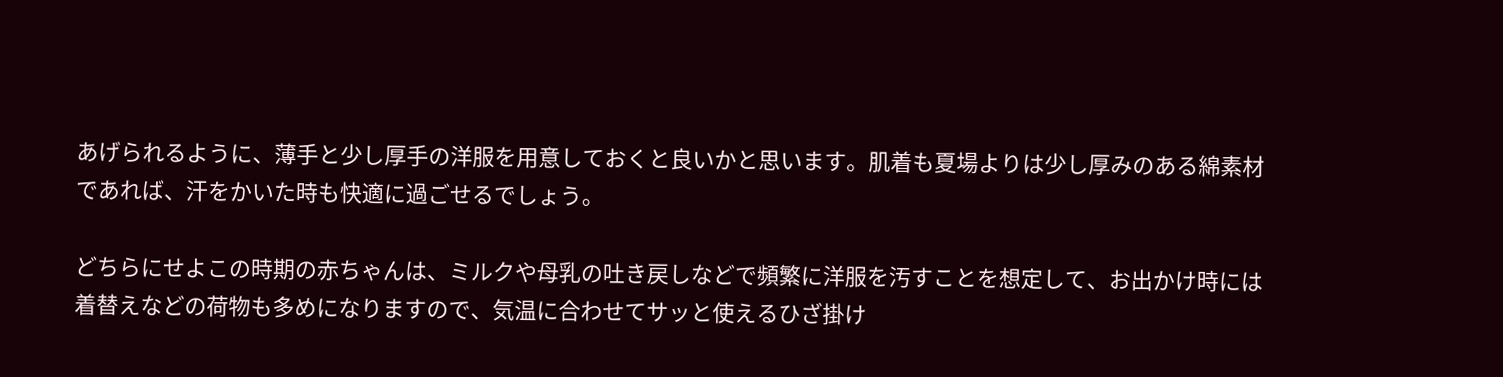あげられるように、薄手と少し厚手の洋服を用意しておくと良いかと思います。肌着も夏場よりは少し厚みのある綿素材であれば、汗をかいた時も快適に過ごせるでしょう。

どちらにせよこの時期の赤ちゃんは、ミルクや母乳の吐き戻しなどで頻繁に洋服を汚すことを想定して、お出かけ時には着替えなどの荷物も多めになりますので、気温に合わせてサッと使えるひざ掛け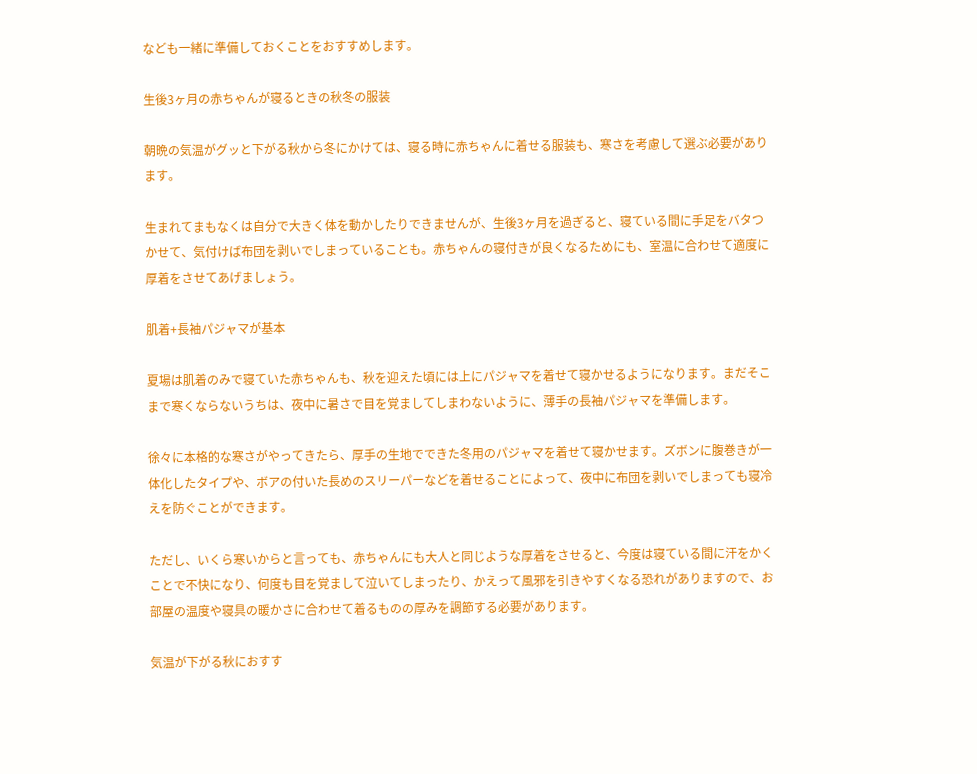なども一緒に準備しておくことをおすすめします。

生後3ヶ月の赤ちゃんが寝るときの秋冬の服装

朝晩の気温がグッと下がる秋から冬にかけては、寝る時に赤ちゃんに着せる服装も、寒さを考慮して選ぶ必要があります。

生まれてまもなくは自分で大きく体を動かしたりできませんが、生後3ヶ月を過ぎると、寝ている間に手足をバタつかせて、気付けば布団を剥いでしまっていることも。赤ちゃんの寝付きが良くなるためにも、室温に合わせて適度に厚着をさせてあげましょう。

肌着+長袖パジャマが基本

夏場は肌着のみで寝ていた赤ちゃんも、秋を迎えた頃には上にパジャマを着せて寝かせるようになります。まだそこまで寒くならないうちは、夜中に暑さで目を覚ましてしまわないように、薄手の長袖パジャマを準備します。

徐々に本格的な寒さがやってきたら、厚手の生地でできた冬用のパジャマを着せて寝かせます。ズボンに腹巻きが一体化したタイプや、ボアの付いた長めのスリーパーなどを着せることによって、夜中に布団を剥いでしまっても寝冷えを防ぐことができます。

ただし、いくら寒いからと言っても、赤ちゃんにも大人と同じような厚着をさせると、今度は寝ている間に汗をかくことで不快になり、何度も目を覚まして泣いてしまったり、かえって風邪を引きやすくなる恐れがありますので、お部屋の温度や寝具の暖かさに合わせて着るものの厚みを調節する必要があります。

気温が下がる秋におすす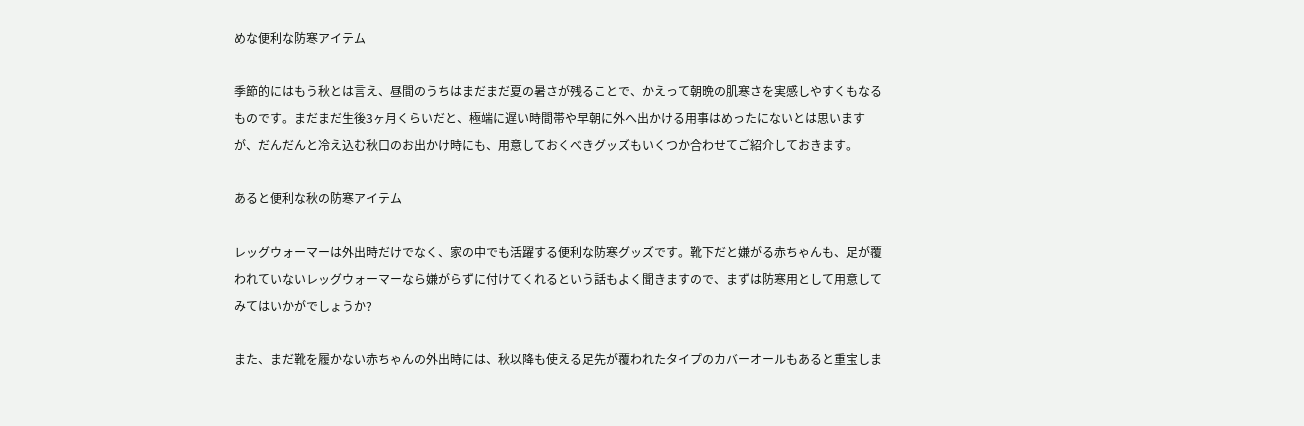めな便利な防寒アイテム

季節的にはもう秋とは言え、昼間のうちはまだまだ夏の暑さが残ることで、かえって朝晩の肌寒さを実感しやすくもなるものです。まだまだ生後3ヶ月くらいだと、極端に遅い時間帯や早朝に外へ出かける用事はめったにないとは思いますが、だんだんと冷え込む秋口のお出かけ時にも、用意しておくべきグッズもいくつか合わせてご紹介しておきます。

あると便利な秋の防寒アイテム

レッグウォーマーは外出時だけでなく、家の中でも活躍する便利な防寒グッズです。靴下だと嫌がる赤ちゃんも、足が覆われていないレッグウォーマーなら嫌がらずに付けてくれるという話もよく聞きますので、まずは防寒用として用意してみてはいかがでしょうか?

また、まだ靴を履かない赤ちゃんの外出時には、秋以降も使える足先が覆われたタイプのカバーオールもあると重宝しま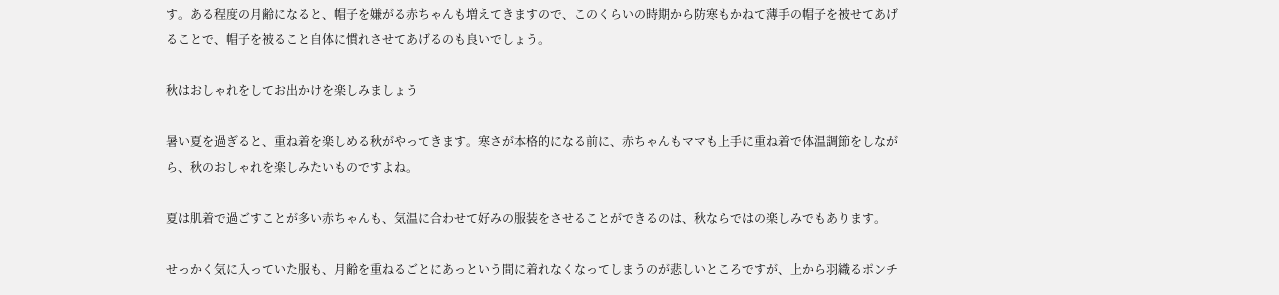す。ある程度の月齢になると、帽子を嫌がる赤ちゃんも増えてきますので、このくらいの時期から防寒もかねて薄手の帽子を被せてあげることで、帽子を被ること自体に慣れさせてあげるのも良いでしょう。

秋はおしゃれをしてお出かけを楽しみましょう

暑い夏を過ぎると、重ね着を楽しめる秋がやってきます。寒さが本格的になる前に、赤ちゃんもママも上手に重ね着で体温調節をしながら、秋のおしゃれを楽しみたいものですよね。

夏は肌着で過ごすことが多い赤ちゃんも、気温に合わせて好みの服装をさせることができるのは、秋ならではの楽しみでもあります。

せっかく気に入っていた服も、月齢を重ねるごとにあっという間に着れなくなってしまうのが悲しいところですが、上から羽織るポンチ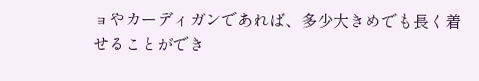ョやカーディガンであれば、多少大きめでも長く着せることができ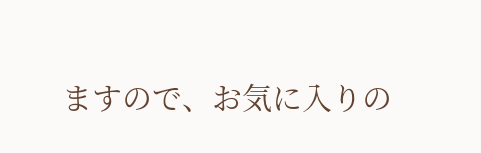ますので、お気に入りの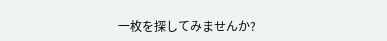一枚を探してみませんか?